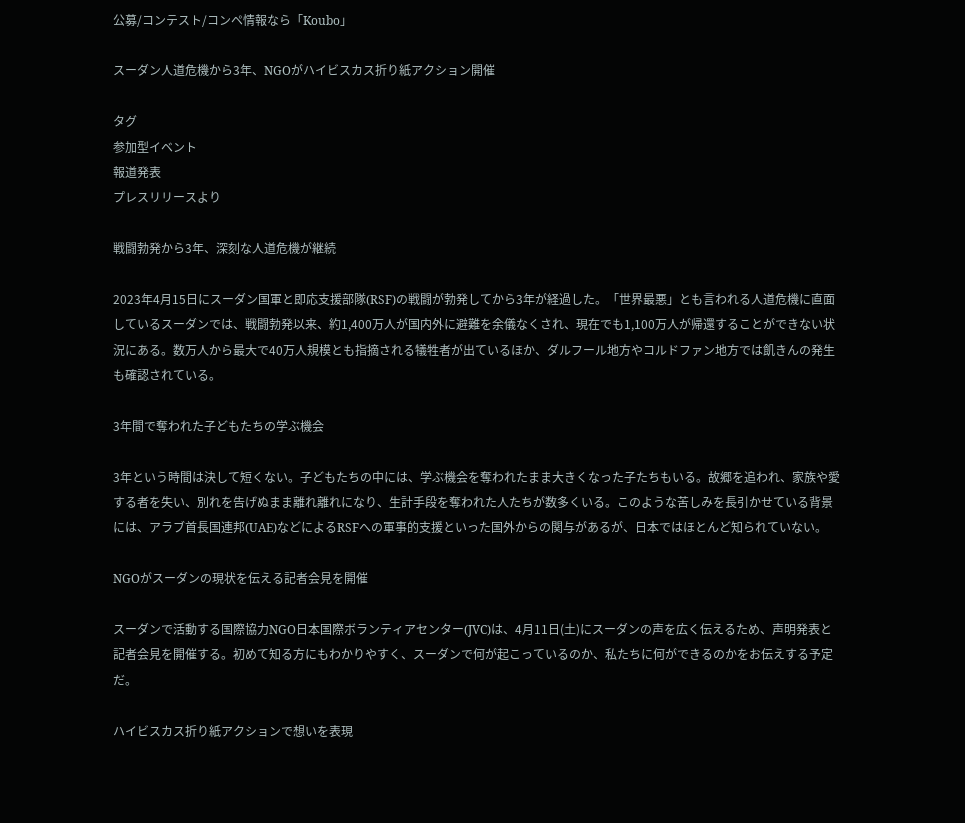公募/コンテスト/コンペ情報なら「Koubo」

スーダン人道危機から3年、NGOがハイビスカス折り紙アクション開催

タグ
参加型イベント
報道発表
プレスリリースより

戦闘勃発から3年、深刻な人道危機が継続

2023年4月15日にスーダン国軍と即応支援部隊(RSF)の戦闘が勃発してから3年が経過した。「世界最悪」とも言われる人道危機に直面しているスーダンでは、戦闘勃発以来、約1,400万人が国内外に避難を余儀なくされ、現在でも1,100万人が帰還することができない状況にある。数万人から最大で40万人規模とも指摘される犠牲者が出ているほか、ダルフール地方やコルドファン地方では飢きんの発生も確認されている。

3年間で奪われた子どもたちの学ぶ機会

3年という時間は決して短くない。子どもたちの中には、学ぶ機会を奪われたまま大きくなった子たちもいる。故郷を追われ、家族や愛する者を失い、別れを告げぬまま離れ離れになり、生計手段を奪われた人たちが数多くいる。このような苦しみを長引かせている背景には、アラブ首長国連邦(UAE)などによるRSFへの軍事的支援といった国外からの関与があるが、日本ではほとんど知られていない。

NGOがスーダンの現状を伝える記者会見を開催

スーダンで活動する国際協力NGO日本国際ボランティアセンター(JVC)は、4月11日(土)にスーダンの声を広く伝えるため、声明発表と記者会見を開催する。初めて知る方にもわかりやすく、スーダンで何が起こっているのか、私たちに何ができるのかをお伝えする予定だ。

ハイビスカス折り紙アクションで想いを表現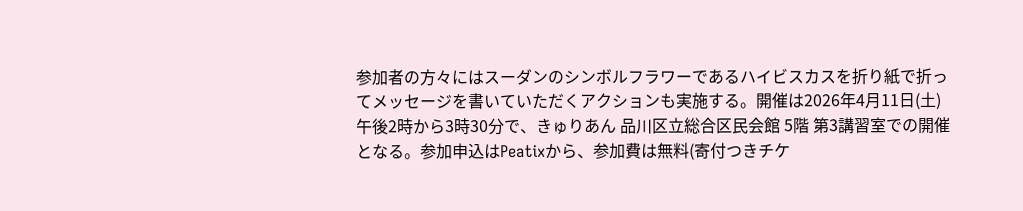参加者の方々にはスーダンのシンボルフラワーであるハイビスカスを折り紙で折ってメッセージを書いていただくアクションも実施する。開催は2026年4月11日(土)午後2時から3時30分で、きゅりあん 品川区立総合区民会館 5階 第3講習室での開催となる。参加申込はPeatixから、参加費は無料(寄付つきチケ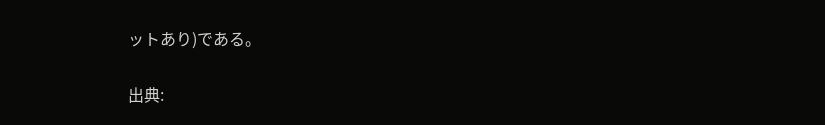ットあり)である。

出典: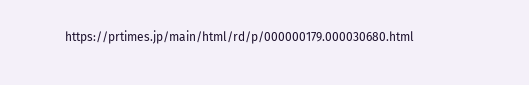https://prtimes.jp/main/html/rd/p/000000179.000030680.html